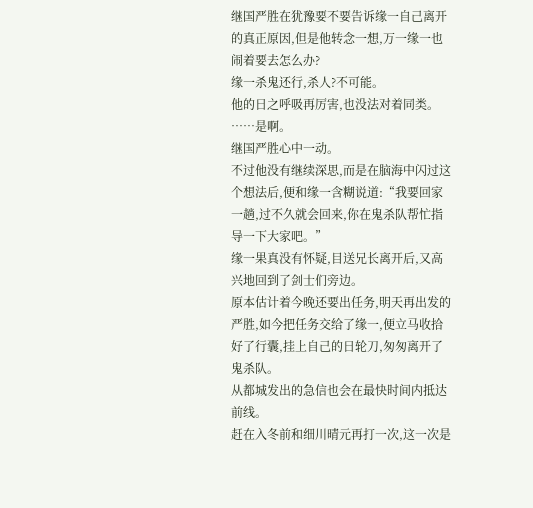继国严胜在犹豫要不要告诉缘一自己离开的真正原因,但是他转念一想,万一缘一也闹着要去怎么办?
缘一杀鬼还行,杀人?不可能。
他的日之呼吸再厉害,也没法对着同类。
……是啊。
继国严胜心中一动。
不过他没有继续深思,而是在脑海中闪过这个想法后,便和缘一含糊说道:“我要回家一趟,过不久就会回来,你在鬼杀队帮忙指导一下大家吧。”
缘一果真没有怀疑,目送兄长离开后,又高兴地回到了剑士们旁边。
原本估计着今晚还要出任务,明天再出发的严胜,如今把任务交给了缘一,便立马收拾好了行囊,挂上自己的日轮刀,匆匆离开了鬼杀队。
从都城发出的急信也会在最快时间内抵达前线。
赶在入冬前和细川晴元再打一次,这一次是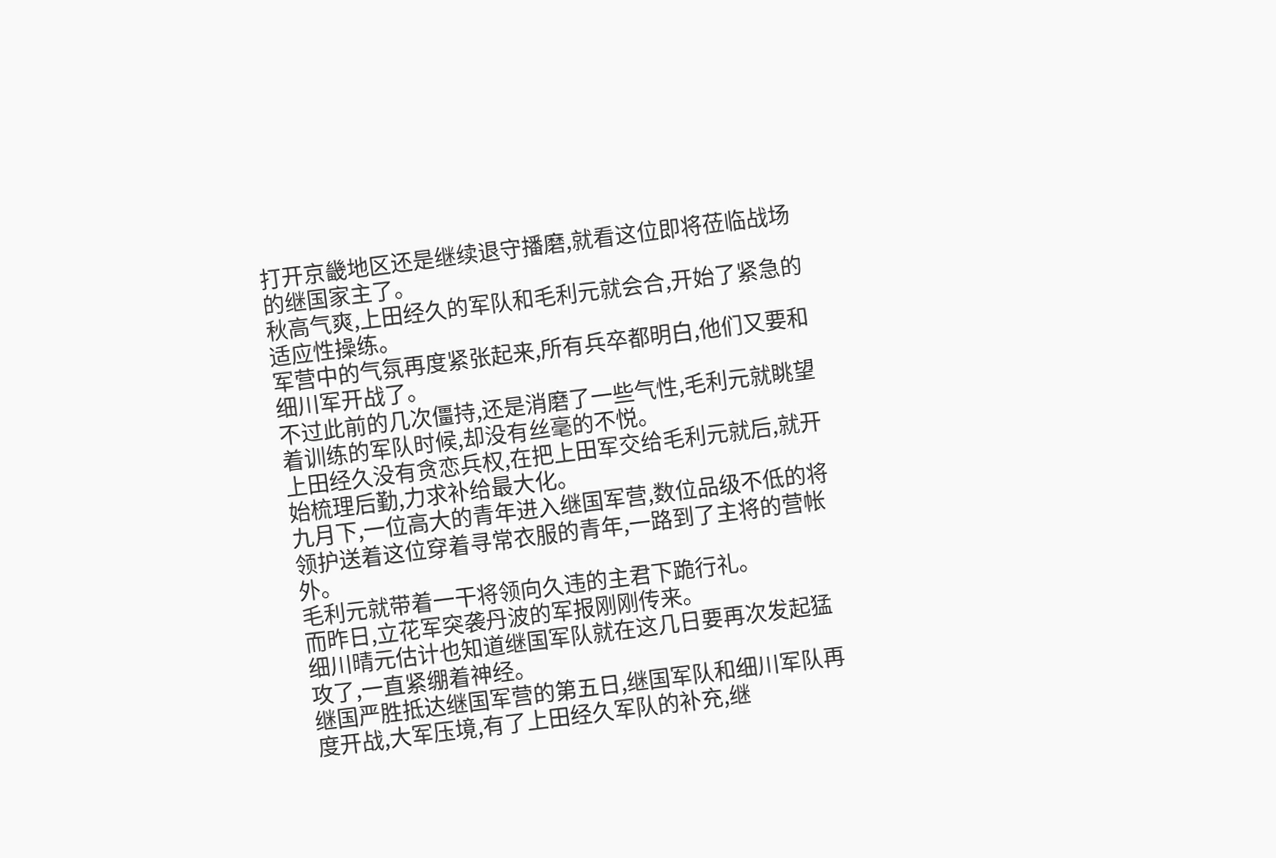打开京畿地区还是继续退守播磨,就看这位即将莅临战场的继国家主了。
秋高气爽,上田经久的军队和毛利元就会合,开始了紧急的适应性操练。
军营中的气氛再度紧张起来,所有兵卒都明白,他们又要和细川军开战了。
不过此前的几次僵持,还是消磨了一些气性,毛利元就眺望着训练的军队时候,却没有丝毫的不悦。
上田经久没有贪恋兵权,在把上田军交给毛利元就后,就开始梳理后勤,力求补给最大化。
九月下,一位高大的青年进入继国军营,数位品级不低的将领护送着这位穿着寻常衣服的青年,一路到了主将的营帐外。
毛利元就带着一干将领向久违的主君下跪行礼。
而昨日,立花军突袭丹波的军报刚刚传来。
细川晴元估计也知道继国军队就在这几日要再次发起猛攻了,一直紧绷着神经。
继国严胜抵达继国军营的第五日,继国军队和细川军队再度开战,大军压境,有了上田经久军队的补充,继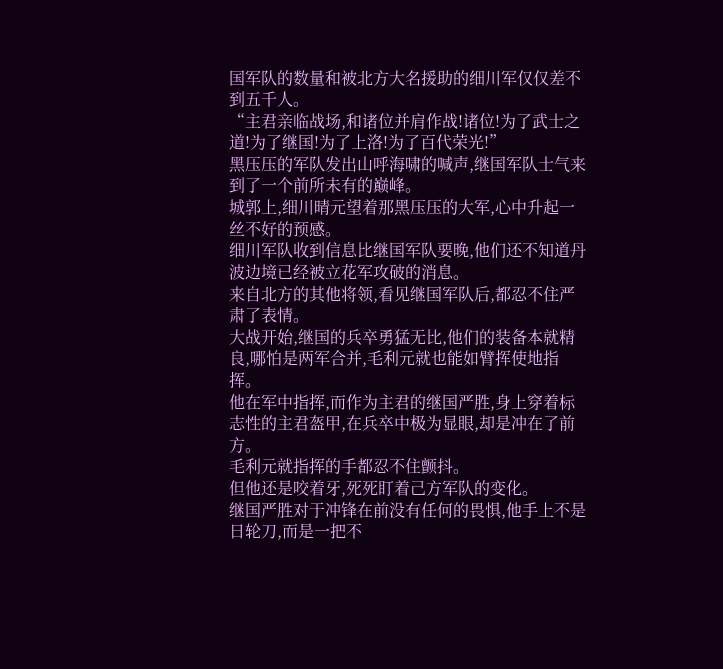国军队的数量和被北方大名援助的细川军仅仅差不到五千人。
“主君亲临战场,和诸位并肩作战!诸位!为了武士之道!为了继国!为了上洛!为了百代荣光!”
黑压压的军队发出山呼海啸的喊声,继国军队士气来到了一个前所未有的巅峰。
城郭上,细川晴元望着那黑压压的大军,心中升起一丝不好的预感。
细川军队收到信息比继国军队要晚,他们还不知道丹波边境已经被立花军攻破的消息。
来自北方的其他将领,看见继国军队后,都忍不住严肃了表情。
大战开始,继国的兵卒勇猛无比,他们的装备本就精良,哪怕是两军合并,毛利元就也能如臂挥使地指挥。
他在军中指挥,而作为主君的继国严胜,身上穿着标志性的主君盔甲,在兵卒中极为显眼,却是冲在了前方。
毛利元就指挥的手都忍不住颤抖。
但他还是咬着牙,死死盯着己方军队的变化。
继国严胜对于冲锋在前没有任何的畏惧,他手上不是日轮刀,而是一把不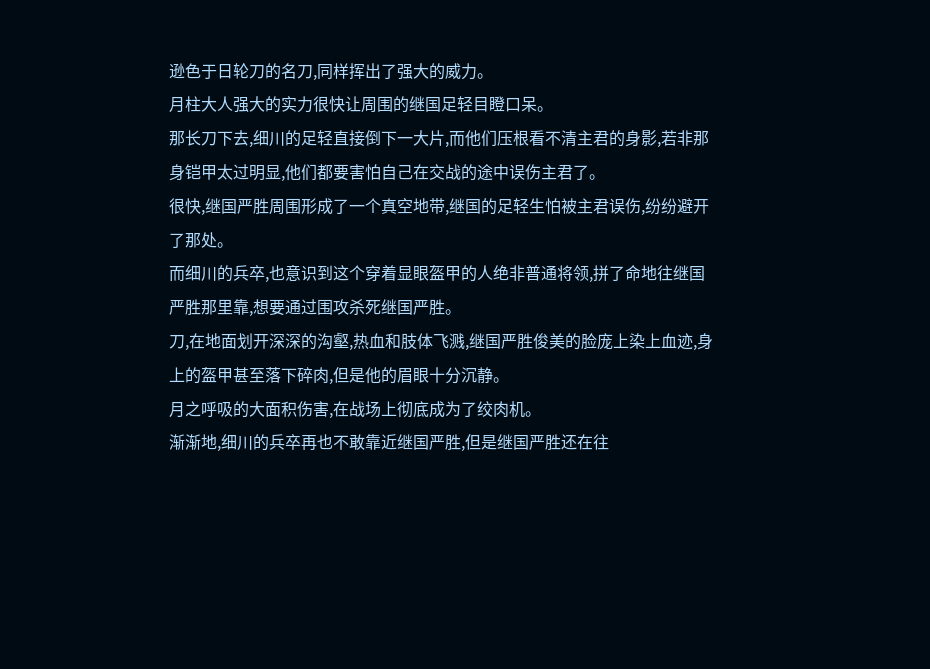逊色于日轮刀的名刀,同样挥出了强大的威力。
月柱大人强大的实力很快让周围的继国足轻目瞪口呆。
那长刀下去,细川的足轻直接倒下一大片,而他们压根看不清主君的身影,若非那身铠甲太过明显,他们都要害怕自己在交战的途中误伤主君了。
很快,继国严胜周围形成了一个真空地带,继国的足轻生怕被主君误伤,纷纷避开了那处。
而细川的兵卒,也意识到这个穿着显眼盔甲的人绝非普通将领,拼了命地往继国严胜那里靠,想要通过围攻杀死继国严胜。
刀,在地面划开深深的沟壑,热血和肢体飞溅,继国严胜俊美的脸庞上染上血迹,身上的盔甲甚至落下碎肉,但是他的眉眼十分沉静。
月之呼吸的大面积伤害,在战场上彻底成为了绞肉机。
渐渐地,细川的兵卒再也不敢靠近继国严胜,但是继国严胜还在往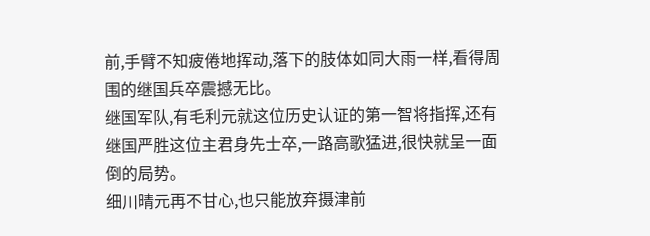前,手臂不知疲倦地挥动,落下的肢体如同大雨一样,看得周围的继国兵卒震撼无比。
继国军队,有毛利元就这位历史认证的第一智将指挥,还有继国严胜这位主君身先士卒,一路高歌猛进,很快就呈一面倒的局势。
细川晴元再不甘心,也只能放弃摄津前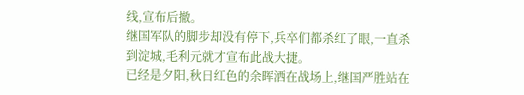线,宣布后撤。
继国军队的脚步却没有停下,兵卒们都杀红了眼,一直杀到淀城,毛利元就才宣布此战大捷。
已经是夕阳,秋日红色的余晖洒在战场上,继国严胜站在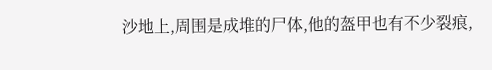沙地上,周围是成堆的尸体,他的盔甲也有不少裂痕,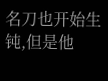名刀也开始生钝,但是他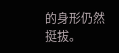的身形仍然挺拔。